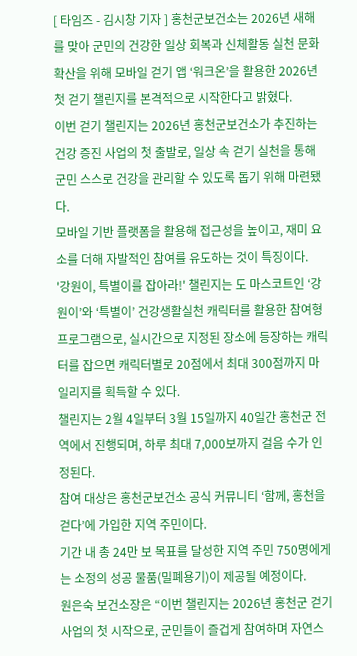[ 타임즈 - 김시창 기자 ] 홍천군보건소는 2026년 새해를 맞아 군민의 건강한 일상 회복과 신체활동 실천 문화 확산을 위해 모바일 걷기 앱 ‘워크온’을 활용한 2026년 첫 걷기 챌린지를 본격적으로 시작한다고 밝혔다.
이번 걷기 챌린지는 2026년 홍천군보건소가 추진하는 건강 증진 사업의 첫 출발로, 일상 속 걷기 실천을 통해 군민 스스로 건강을 관리할 수 있도록 돕기 위해 마련됐다.
모바일 기반 플랫폼을 활용해 접근성을 높이고, 재미 요소를 더해 자발적인 참여를 유도하는 것이 특징이다.
'강원이, 특별이를 잡아라!' 챌린지는 도 마스코트인 ‘강원이’와 ‘특별이’ 건강생활실천 캐릭터를 활용한 참여형 프로그램으로, 실시간으로 지정된 장소에 등장하는 캐릭터를 잡으면 캐릭터별로 20점에서 최대 300점까지 마일리지를 획득할 수 있다.
챌린지는 2월 4일부터 3월 15일까지 40일간 홍천군 전역에서 진행되며, 하루 최대 7,000보까지 걸음 수가 인정된다.
참여 대상은 홍천군보건소 공식 커뮤니티 ‘함께, 홍천을 걷다’에 가입한 지역 주민이다.
기간 내 총 24만 보 목표를 달성한 지역 주민 750명에게는 소정의 성공 물품(밀폐용기)이 제공될 예정이다.
원은숙 보건소장은 “이번 챌린지는 2026년 홍천군 걷기 사업의 첫 시작으로, 군민들이 즐겁게 참여하며 자연스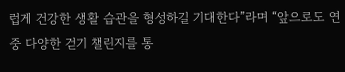럽게 건강한 생활 습관을 형성하길 기대한다”라며 “앞으로도 연중 다양한 걷기 챌린지를 통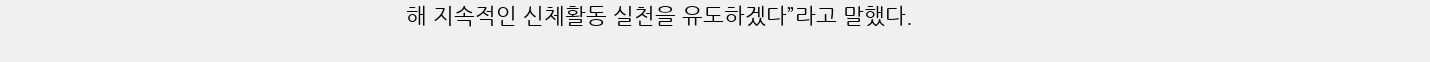해 지속적인 신체활동 실천을 유도하겠다”라고 말했다.